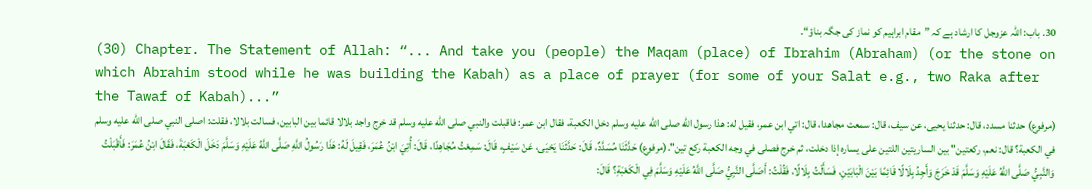30. باب: اللہ عزوجل کا ارشاد ہے کہ ”مقام ابراہیم کو نماز کی جگہ بناؤ“۔
(30) Chapter. The Statement of Allah: “... And take you (people) the Maqam (place) of Ibrahim (Abraham) (or the stone on which Abrahim stood while he was building the Kabah) as a place of prayer (for some of your Salat e.g., two Raka after the Tawaf of Kabah)...”
(مرفوع) حدثنا مسدد، قال: حدثنا يحيى، عن سيف، قال: سمعت مجاهدا، قال: اتي ابن عمر، فقيل له: هذا رسول الله صلى الله عليه وسلم دخل الكعبة، فقال ابن عمر: فاقبلت والنبي صلى الله عليه وسلم قد خرج واجد بلالا قائما بين البابين، فسالت بلالا، فقلت: اصلى النبي صلى الله عليه وسلم في الكعبة؟ قال: نعم، ركعتين" بين الساريتين اللتين على يساره إذا دخلت، ثم خرج فصلى في وجه الكعبة ركع تين".(مرفوع) حَدَّثَنَا مُسَدَّدٌ، قَالَ: حَدَّثَنَا يَحْيَى، عَنْ سَيْفٍ، قَالَ: سَمِعْتُ مُجَاهِدًا، قَالَ: أُتِيَ ابْنُ عُمَرَ، فَقِيلَ لَهُ: هَذَا رَسُولُ اللَّهِ صَلَّى اللَّهُ عَلَيْهِ وَسَلَّمَ دَخَلَ الْكَعْبَةَ، فَقَالَ ابْنُ عُمَرَ: فَأَقْبَلْتُ وَالنَّبِيُّ صَلَّى اللَّهُ عَلَيْهِ وَسَلَّمَ قَدْ خَرَجَ وَأَجِدُ بِلَالًا قَائِمًا بَيْنَ الْبَابَيْنِ، فَسَأَلْتُ بِلَالًا، فَقُلْتُ: أَصَلَّى النَّبِيُّ صَلَّى اللَّهُ عَلَيْهِ وَسَلَّمَ فِي الْكَعْبَةِ؟ قَالَ: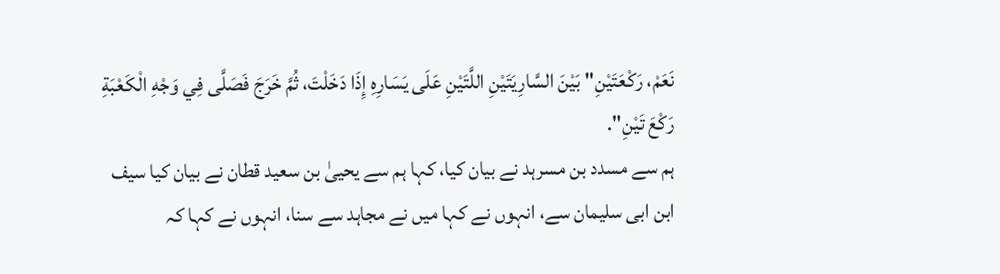نَعَمْ، رَكْعَتَيْنِ" بَيْنَ السَّارِيَتَيْنِ اللَّتَيْنِ عَلَى يَسَارِهِ إِذَا دَخَلْتَ، ثُمَّ خَرَجَ فَصَلَّى فِي وَجْهِ الْكَعْبَةِ رَكْعَ تَيْنِ".
ہم سے مسدد بن مسرہد نے بیان کیا، کہا ہم سے یحییٰ بن سعید قطان نے بیان کیا سیف ابن ابی سلیمان سے، انہوں نے کہا میں نے مجاہد سے سنا، انہوں نے کہا کہ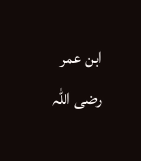ابن عمر رضی اللہ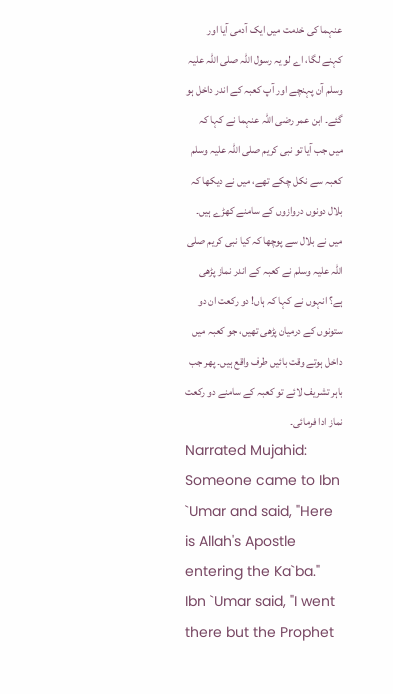عنہما کی خدمت میں ایک آدمی آیا اور کہنے لگا، اے لو یہ رسول اللہ صلی اللہ علیہ وسلم آن پہنچے اور آپ کعبہ کے اندر داخل ہو گئے۔ ابن عمر رضی اللہ عنہما نے کہا کہ میں جب آیا تو نبی کریم صلی اللہ علیہ وسلم کعبہ سے نکل چکے تھے، میں نے دیکھا کہ بلال دونوں دروازوں کے سامنے کھڑے ہیں۔ میں نے بلال سے پوچھا کہ کیا نبی کریم صلی اللہ علیہ وسلم نے کعبہ کے اندر نماز پڑھی ہے؟ انہوں نے کہا کہ ہاں! دو رکعت ان دو ستونوں کے درمیان پڑھی تھیں، جو کعبہ میں داخل ہوتے وقت بائیں طرف واقع ہیں۔ پھر جب باہر تشریف لائے تو کعبہ کے سامنے دو رکعت نماز ادا فرمائی۔
Narrated Mujahid: Someone came to Ibn `Umar and said, "Here is Allah's Apostle entering the Ka`ba." Ibn `Umar said, "I went there but the Prophet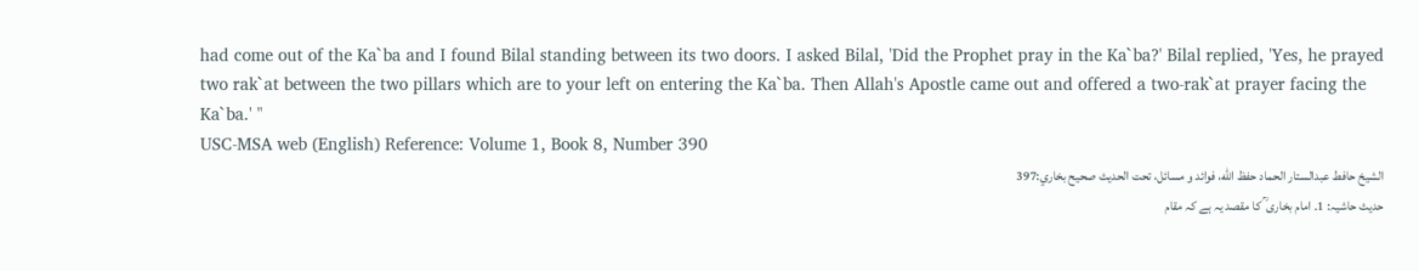had come out of the Ka`ba and I found Bilal standing between its two doors. I asked Bilal, 'Did the Prophet pray in the Ka`ba?' Bilal replied, 'Yes, he prayed two rak`at between the two pillars which are to your left on entering the Ka`ba. Then Allah's Apostle came out and offered a two-rak`at prayer facing the Ka`ba.' "
USC-MSA web (English) Reference: Volume 1, Book 8, Number 390
الشيخ حافط عبدالستار الحماد حفظ الله، فوائد و مسائل، تحت الحديث صحيح بخاري:397
حدیث حاشیہ: 1۔ امام بخاری ؒ کا مقصد یہ ہے کہ مقام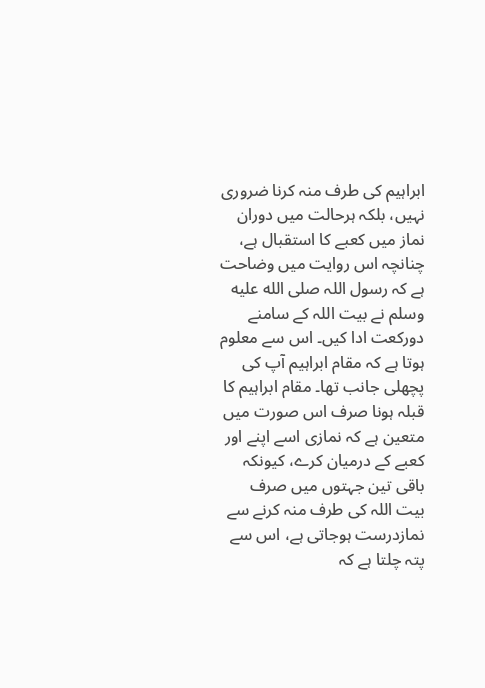ابراہیم کی طرف منہ کرنا ضروری نہیں، بلکہ ہرحالت میں دوران نماز میں کعبے کا استقبال ہے، چنانچہ اس روایت میں وضاحت ہے کہ رسول اللہ صلى الله عليه وسلم نے بیت اللہ کے سامنے دورکعت ادا کیں۔ اس سے معلوم ہوتا ہے کہ مقام ابراہیم آپ کی پچھلی جانب تھا۔ مقام ابراہیم کا قبلہ ہونا صرف اس صورت میں متعین ہے کہ نمازی اسے اپنے اور کعبے کے درمیان کرے، کیونکہ باقی تین جہتوں میں صرف بیت اللہ کی طرف منہ کرنے سے نمازدرست ہوجاتی ہے، اس سے پتہ چلتا ہے کہ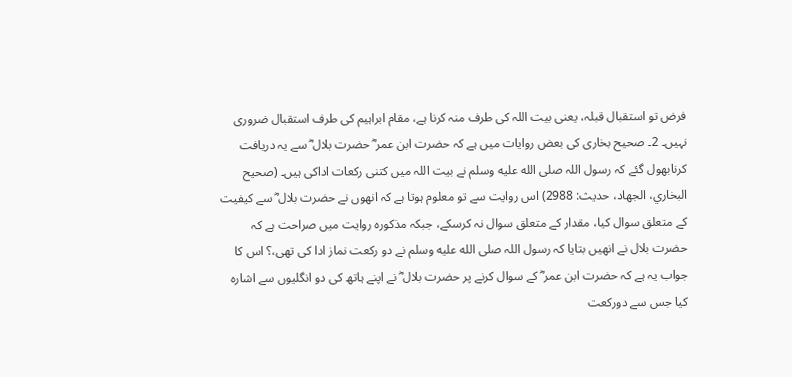فرض تو استقبال قبلہ، یعنی بیت اللہ کی طرف منہ کرنا ہے، مقام ابراہیم کی طرف استقبال ضروری نہیں۔ 2۔ صحیح بخاری کی بعض روایات میں ہے کہ حضرت ابن عمر ؓ حضرت بلال ؓ سے یہ دریافت کرنابھول گئے کہ رسول اللہ صلى الله عليه وسلم نے بیت اللہ میں کتنی رکعات اداکی ہیں۔ (صحیح البخاري، الجھاد، حدیث: 2988) اس روایت سے تو معلوم ہوتا ہے کہ انھوں نے حضرت بلال ؓ سے کیفیت کے متعلق سوال کیا، مقدار کے متعلق سوال نہ کرسکے، جبکہ مذکورہ روایت میں صراحت ہے کہ حضرت بلال نے انھیں بتایا کہ رسول اللہ صلى الله عليه وسلم نے دو رکعت نماز ادا کی تھی،؟ اس کا جواب یہ ہے کہ حضرت ابن عمر ؓ کے سوال کرنے پر حضرت بلال ؓ نے اپنے ہاتھ کی دو انگلیوں سے اشارہ کیا جس سے دورکعت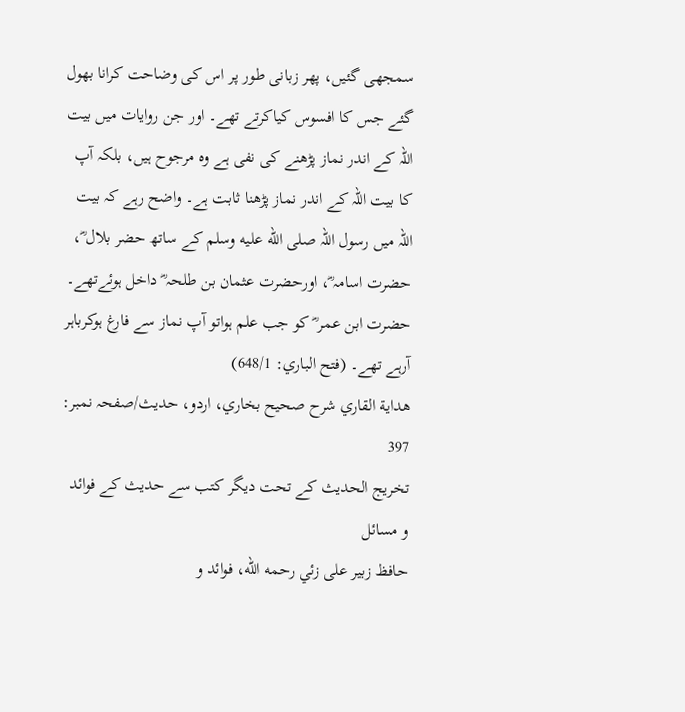سمجھی گئیں، پھر زبانی طور پر اس کی وضاحت کرانا بھول گئے جس کا افسوس کیاکرتے تھے۔ اور جن روایات میں بیت اللہ کے اندر نماز پڑھنے کی نفی ہے وہ مرجوح ہیں، بلکہ آپ کا بیت اللہ کے اندر نماز پڑھنا ثابت ہے۔ واضح رہے کہ بیت اللہ میں رسول اللہ صلى الله عليه وسلم کے ساتھ حضر بلال ؓ، حضرت اسامہ ؓ، اورحضرت عثمان بن طلحہ ؓ داخل ہوئےتھے۔ حضرت ابن عمر ؓ کو جب علم ہواتو آپ نماز سے فارغ ہوکرباہر آرہے تھے۔ (فتح الباري: 648/1)
هداية القاري شرح صحيح بخاري، اردو، حدیث/صفحہ نمبر: 397
تخریج الحدیث کے تحت دیگر کتب سے حدیث کے فوائد و مسائل
حافظ زبير على زئي رحمه الله، فوائد و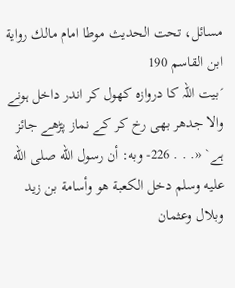مسائل، تحت الحديث موطا امام مالك رواية ابن القاسم 190
´بیت اللہ کا دروازہ کھول کر اندر داخل ہونے والا جدھر بھی رخ کر کے نماز پڑھے جائز ہے` «. . . 226- وبه: أن رسول الله صلى الله عليه وسلم دخل الكعبة هو وأسامة بن زيد وبلال وعثمان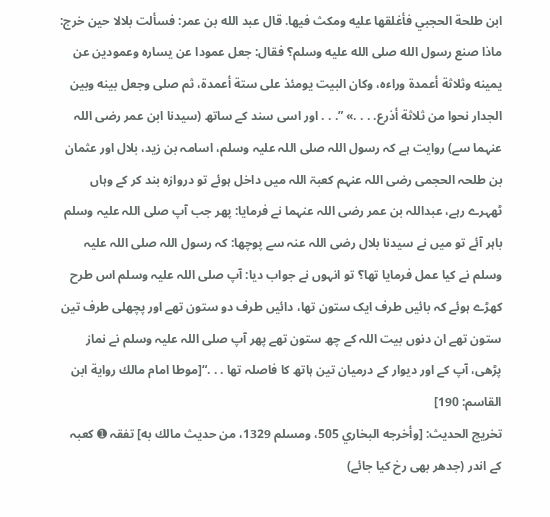ابن طلحة الحجبي فأغلقها عليه ومكث فيها. قال عبد الله بن عمر: فسألت بلالا حين خرج: ماذا صنع رسول الله صلى الله عليه وسلم؟ فقال: جعل عمودا عن يساره وعمودين عن يمينه وثلاثة أعمدة وراءه، وكان البيت يومئذ على ستة أعمدة، ثم صلى وجعل بينه وبين الجدار نحوا من ثلاثة أذرع. . . .» ”. . . اور اسی سند کے ساتھ (سیدنا ابن عمر رضی اللہ عنہما سے) روایت ہے کہ رسول اللہ صلی اللہ علیہ وسلم، اسامہ بن زید، بلال اور عثمان بن طلحہ الحجمی رضی اللہ عنہم کعبۃ اللہ میں داخل ہوئے تو دروازہ بند کر کے وہاں ٹھہرے رہے، عبداللہ بن عمر رضی اللہ عنہما نے فرمایا: پھر جب آپ صلی اللہ علیہ وسلم باہر آئے تو میں نے سیدنا بلال رضی اللہ عنہ سے پوچھا: کہ رسول اللہ صلی اللہ علیہ وسلم نے کیا عمل فرمایا تھا؟ تو انہوں نے جواب دیا: آپ صلی اللہ علیہ وسلم اس طرح کھڑے ہوئے کہ بائیں طرف ایک ستون تھا، دائیں طرف دو ستون تھے اور پچھلی طرف تین ستون تھے ان دنوں بیت اللہ کے چھ ستون تھے پھر آپ صلی اللہ علیہ وسلم نے نماز پڑھی، آپ کے اور دیوار کے درمیان تین ہاتھ کا فاصلہ تھا . . .“[موطا امام مالك رواية ابن القاسم: 190]
تخریج الحدیث: [وأخرجه البخاري 505، ومسلم 1329، من حديث مالك به] تفقہ ➊ کعبہ کے اندر (جدھر بھی رخ کیا جائے)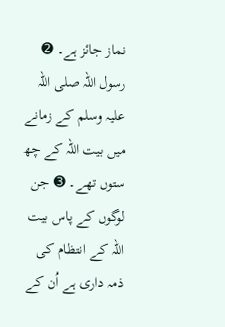نماز جائز ہے۔ ➋ رسول اللہ صلی اللہ علیہ وسلم کے زمانے میں بیت اللہ کے چھ ستوں تھے۔ ➌ جن لوگوں کے پاس بیت اللہ کے انتظام کی ذمہ داری ہے اُن کے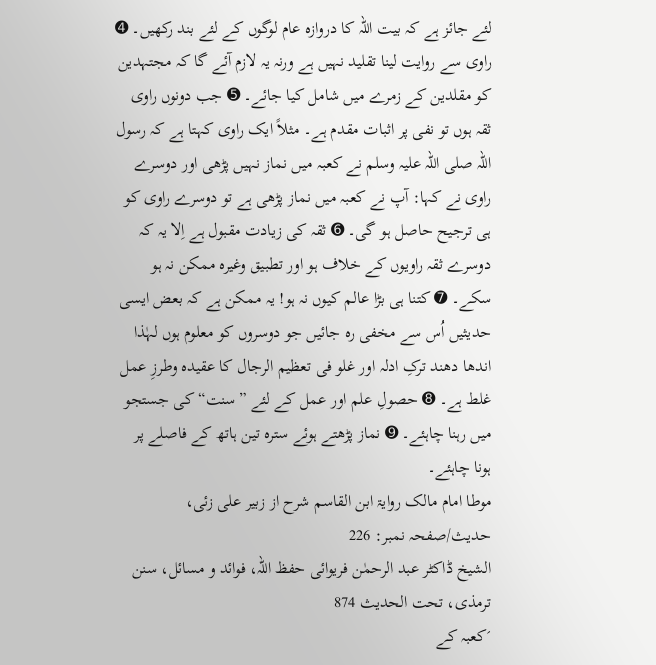لئے جائز ہے کہ بیت اللہ کا دروازہ عام لوگوں کے لئے بند رکھیں۔ ➍ راوی سے روایت لینا تقلید نہیں ہے ورنہ یہ لازم آئے گا کہ مجتہدین کو مقلدین کے زمرے میں شامل کیا جائے۔ ➎ جب دونوں راوی ثقہ ہوں تو نفی پر اثبات مقدم ہے۔ مثلاً ایک راوی کہتا ہے کہ رسول اللہ صلی اللہ علیہ وسلم نے کعبہ میں نماز نہیں پڑھی اور دوسرے راوی نے کہا: آپ نے کعبہ میں نماز پڑھی ہے تو دوسرے راوی کو ہی ترجیح حاصل ہو گی۔ ➏ ثقہ کی زیادت مقبول ہے اِلا یہ کہ دوسرے ثقہ راویوں کے خلاف ہو اور تطبیق وغیرہ ممکن نہ ہو سکے۔ ➐ کتنا ہی بڑا عالم کیوں نہ ہو! یہ ممکن ہے کہ بعض ایسی حدیثیں اُس سے مخفی رہ جائیں جو دوسروں کو معلوم ہوں لہٰذا اندھا دھند ترکِ ادلہ اور غلو فی تعظیم الرجال کا عقیدہ وطرزِ عمل غلط ہے۔ ➑ حصولِ علم اور عمل کے لئے ”سنت“ کی جستجو میں رہنا چاہئے۔ ➒ نماز پڑھتے ہوئے سترہ تین ہاتھ کے فاصلے پر ہونا چاہئے۔
موطا امام مالک روایۃ ابن القاسم شرح از زبیر علی زئی، حدیث/صفحہ نمبر: 226
الشیخ ڈاکٹر عبد الرحمٰن فریوائی حفظ اللہ، فوائد و مسائل، سنن ترمذی، تحت الحديث 874
´کعبہ کے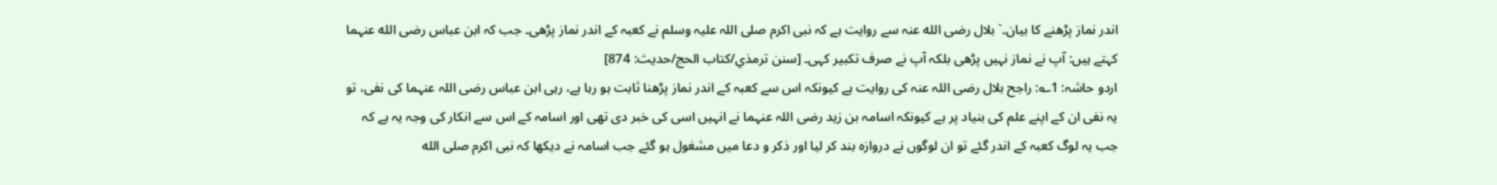اندر نماز پڑھنے کا بیان۔` بلال رضی الله عنہ سے روایت ہے کہ نبی اکرم صلی اللہ علیہ وسلم نے کعبہ کے اندر نماز پڑھی۔ جب کہ ابن عباس رضی الله عنہما کہتے ہیں: آپ نے نماز نہیں پڑھی بلکہ آپ نے صرف تکبیر کہی۔ [سنن ترمذي/كتاب الحج/حدیث: 874]
اردو حاشہ: 1؎: راجح بلال رضی اللہ عنہ کی روایت ہے کیونکہ اس سے کعبہ کے اندر نماز پڑھنا ثابت ہو رہا ہے، رہی ابن عباس رضی اللہ عنہما کی نفی، تو یہ نفی ان کے اپنے علم کی بنیاد پر ہے کیونکہ اسامہ بن زید رضی اللہ عنہما نے انہیں اسی کی خبر دی تھی اور اسامہ کے اس سے انکار کی وجہ یہ ہے کہ جب یہ لوگ کعبہ کے اندر گئے تو ان لوگوں نے دروازہ بند کر لیا اور ذکر و دعا میں مشغول ہو گئے جب اسامہ نے دیکھا کہ نبی اکرم صلى الله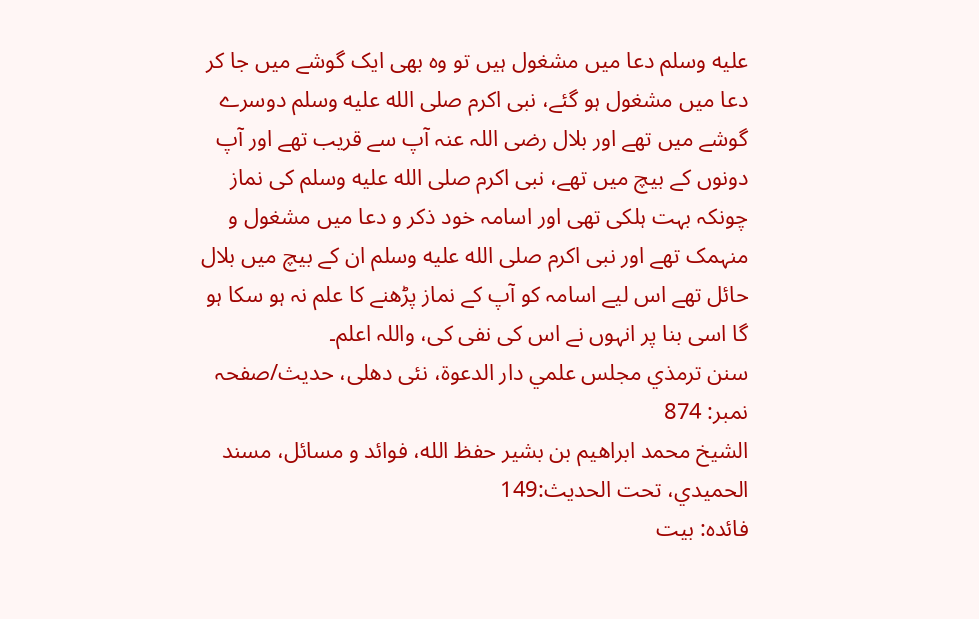عليه وسلم دعا میں مشغول ہیں تو وہ بھی ایک گوشے میں جا کر دعا میں مشغول ہو گئے، نبی اکرم صلى الله عليه وسلم دوسرے گوشے میں تھے اور بلال رضی اللہ عنہ آپ سے قریب تھے اور آپ دونوں کے بیچ میں تھے، نبی اکرم صلى الله عليه وسلم کی نماز چونکہ بہت ہلکی تھی اور اسامہ خود ذکر و دعا میں مشغول و منہمک تھے اور نبی اکرم صلى الله عليه وسلم ان کے بیچ میں بلال حائل تھے اس لیے اسامہ کو آپ کے نماز پڑھنے کا علم نہ ہو سکا ہو گا اسی بنا پر انہوں نے اس کی نفی کی، واللہ اعلم۔
سنن ترمذي مجلس علمي دار الدعوة، نئى دهلى، حدیث/صفحہ نمبر: 874
الشيخ محمد ابراهيم بن بشير حفظ الله، فوائد و مسائل، مسند الحميدي، تحت الحديث:149
فائدہ: بیت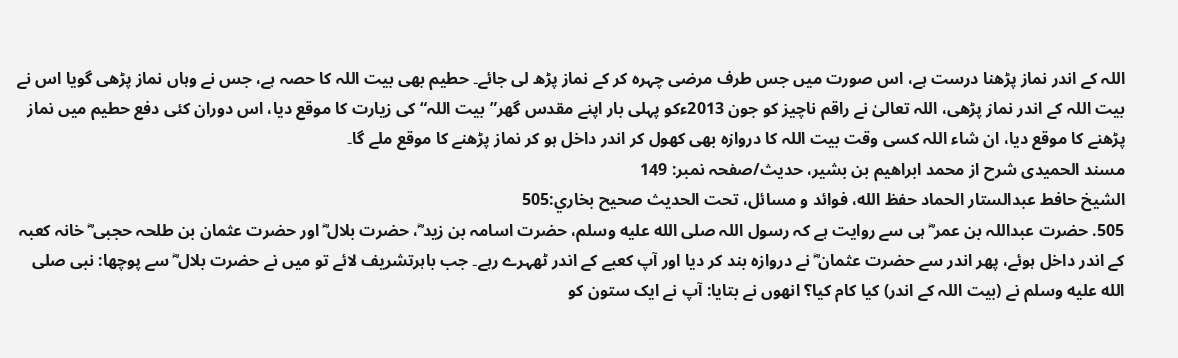اللہ کے اندر نماز پڑھنا درست ہے، اس صورت میں جس طرف مرضی چہرہ کر کے نماز پڑھ لی جائے۔ حطیم بھی بیت اللہ کا حصہ ہے، جس نے وہاں نماز پڑھی گویا اس نے بیت اللہ کے اندر نماز پڑھی، اللہ تعالیٰ نے راقم ناچیز کو جون 2013ءکو پہلی بار اپنے مقدس گھر”بیت اللہ“ کی زیارت کا موقع دیا، اس دوران کئی دفع حطیم میں نماز پڑھنے کا موقع دیا، ان شاء اللہ کسی وقت بیت اللہ کا دروازہ بھی کھول کر اندر داخل ہو کر نماز پڑھنے کا موقع ملے گا۔
مسند الحمیدی شرح از محمد ابراهيم بن بشير، حدیث/صفحہ نمبر: 149
الشيخ حافط عبدالستار الحماد حفظ الله، فوائد و مسائل، تحت الحديث صحيح بخاري:505
505. حضرت عبداللہ بن عمر ؓ ہی سے روایت ہے کہ رسول اللہ صلى الله عليه وسلم، حضرت اسامہ بن زید ؓ، حضرت بلال ؓ اور حضرت عثمان بن طلحہ حجبی ؓ خانہ کعبہ کے اندر داخل ہوئے، پھر اندر سے حضرت عثمان ؓ نے دروازہ بند کر دیا اور آپ کعبے کے اندر ٹھہرے رہے۔ جب باہرتشریف لائے تو میں نے حضرت بلال ؓ سے پوچھا: نبی صلى الله عليه وسلم نے (بیت اللہ کے اندر) کیا کام کیا؟ انھوں نے بتایا: آپ نے ایک ستون کو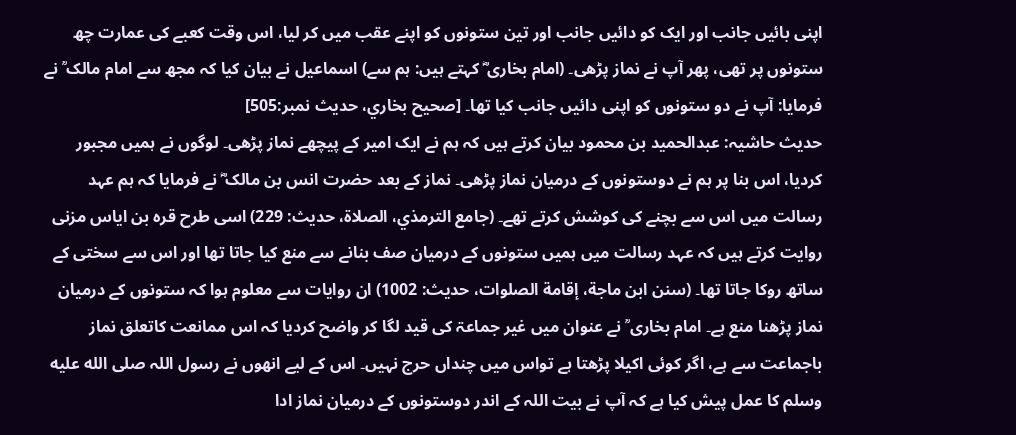اپنی بائیں جانب اور ایک کو دائیں جانب اور تین ستونوں کو اپنے عقب میں کر لیا، اس وقت کعبے کی عمارت چھ ستونوں پر تھی، پھر آپ نے نماز پڑھی۔ (امام بخاری ؓ کہتے ہیں: ہم سے) اسماعیل نے بیان کیا کہ مجھ سے امام مالک ؒ نے فرمایا: آپ نے دو ستونوں کو اپنی دائیں جانب کیا تھا۔ [صحيح بخاري، حديث نمبر:505]
حدیث حاشیہ: عبدالحمید بن محمود بیان کرتے ہیں کہ ہم نے ایک امیر کے پیچھے نماز پڑھی۔ لوگوں نے ہمیں مجبور کردیا، اس بنا پر ہم نے دوستونوں کے درمیان نماز پڑھی۔ نماز کے بعد حضرت انس بن مالک ؓ نے فرمایا کہ ہم عہد رسالت میں اس سے بچنے کی کوشش کرتے تھے۔ (جامع الترمذي، الصلاة، حدیث: 229) اسی طرح قرہ بن ایاس مزنی روایت کرتے ہیں کہ عہد رسالت میں ہمیں ستونوں کے درمیان صف بنانے سے منع کیا جاتا تھا اور اس سے سختی کے ساتھ روکا جاتا تھا۔ (سنن ابن ماجة، إقامة الصلوات، حدیث: 1002) ان روایات سے معلوم ہوا کہ ستونوں کے درمیان نماز پڑھنا منع ہے۔ امام بخاری ؒ نے عنوان میں غیر جماعۃ کی قید لگا کر واضح کردیا کہ اس ممانعت کاتعلق نماز باجماعت سے ہے، اگر کوئی اکیلا پڑھتا ہے تواس میں چنداں حرج نہیں۔ اس کے لیے انھوں نے رسول اللہ صلى الله عليه وسلم کا عمل پیش کیا ہے کہ آپ نے بیت اللہ کے اندر دوستونوں کے درمیان نماز ادا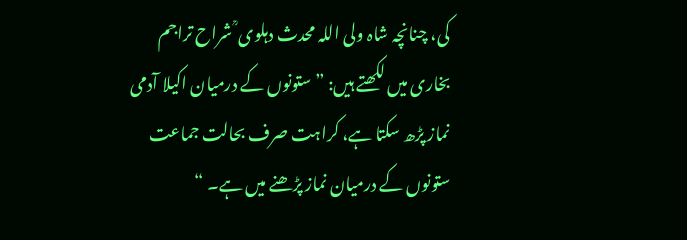کی، چنانچہ شاہ ولی اللہ محدث دہلوی ؒ شراح تراجم بخاری میں لکھتے ہیں: ”ستونوں کے درمیان اکیلا آدمی نماز پڑھ سکتا ہے، کراہت صرف بحالت جماعت ستونوں کے درمیان نماز پڑھنے میں ہے۔ “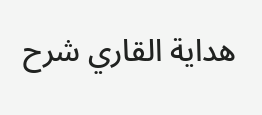هداية القاري شرح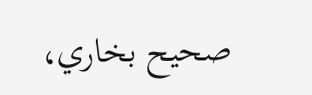صحيح بخاري،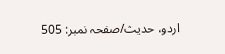اردو، حدیث/صفحہ نمبر: 505